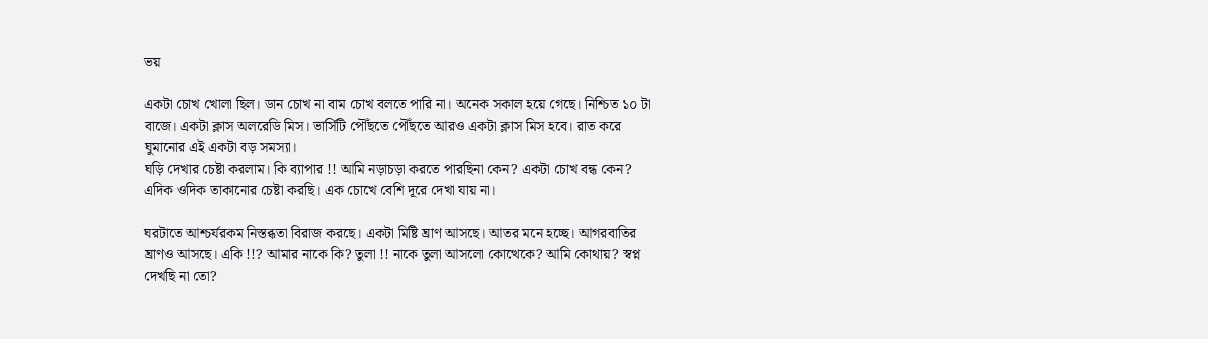ভয়

একটা চোখ খোলা ছিল। ডান চোখ না বাম চোখ বলতে পারি না। অনেক সকাল হয়ে গেছে। নিশ্চিত ১০ টা বাজে। একটা ক্লাস অলরেডি মিস। ভার্সিটি পৌঁছতে পৌঁছতে আরও একটা ক্লাস মিস হবে। রাত করে ঘুমানোর এই একটা বড় সমস্যা।
ঘড়ি দেখার চেষ্টা করলাম। কি ব্যাপার !! আমি নড়াচড়া করতে পারছিনা কেন? একটা চোখ বন্ধ কেন? এদিক ওদিক তাকানোর চেষ্টা করছি। এক চোখে বেশি দূরে দেখা যায় না।

ঘরটাতে আশ্চর্যরকম নিস্তব্ধতা বিরাজ করছে। একটা মিষ্টি ঘ্রাণ আসছে। আতর মনে হচ্ছে। আগরবাতির ঘ্রাণও আসছে। একি !!? আমার নাকে কি? তুলা !! নাকে তুলা আসলো কোত্থেকে? আমি কোথায়? স্বপ্ন দেখছি না তো?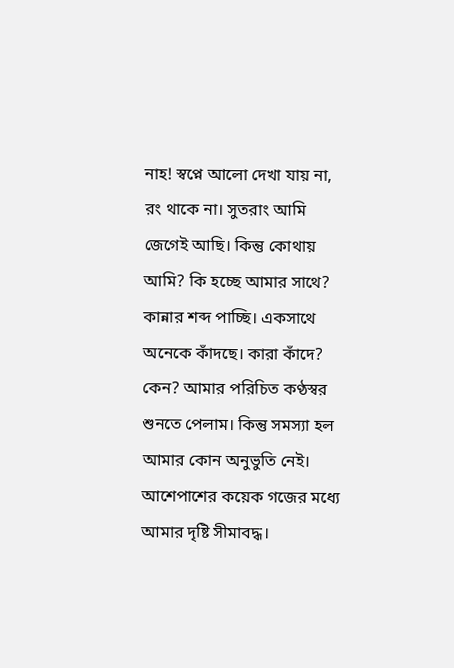নাহ! স্বপ্নে আলো দেখা যায় না, রং থাকে না। সুতরাং আমি জেগেই আছি। কিন্তু কোথায় আমি? কি হচ্ছে আমার সাথে?
কান্নার শব্দ পাচ্ছি। একসাথে অনেকে কাঁদছে। কারা কাঁদে? কেন? আমার পরিচিত কণ্ঠস্বর শুনতে পেলাম। কিন্তু সমস্যা হল আমার কোন অনুভুতি নেই। আশেপাশের কয়েক গজের মধ্যে আমার দৃষ্টি সীমাবদ্ধ।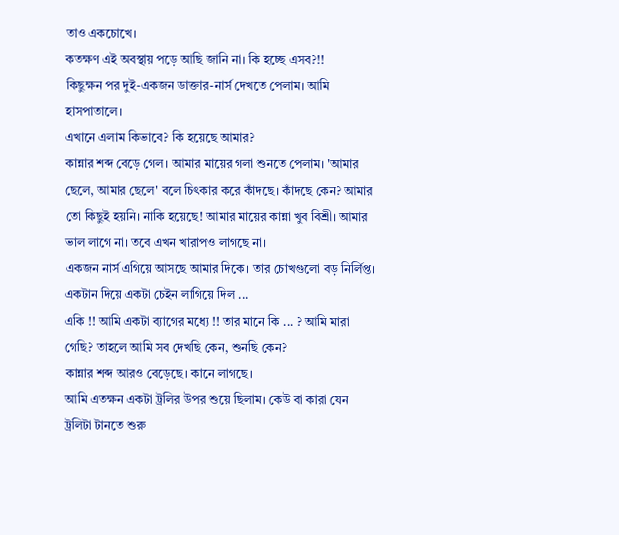তাও একচোখে।
কতক্ষণ এই অবস্থায় পড়ে আছি জানি না। কি হচ্ছে এসব?!!
কিছুক্ষন পর দুই-একজন ডাক্তার-নার্স দেখতে পেলাম। আমি হাসপাতালে।
এখানে এলাম কিভাবে? কি হয়েছে আমার?
কান্নার শব্দ বেড়ে গেল। আমার মায়ের গলা শুনতে পেলাম। 'আমার ছেলে, আমার ছেলে' বলে চিৎকার করে কাঁদছে। কাঁদছে কেন? আমার তো কিছুই হয়নি। নাকি হয়েছে! আমার মায়ের কান্না খুব বিশ্রী। আমার ভাল লাগে না। তবে এখন খারাপও লাগছে না।
একজন নার্স এগিয়ে আসছে আমার দিকে। তার চোখগুলো বড় নির্লিপ্ত। একটান দিয়ে একটা চেইন লাগিয়ে দিল ...
একি !! আমি একটা ব্যাগের মধ্যে !! তার মানে কি ... ? আমি মারা গেছি? তাহলে আমি সব দেখছি কেন, শুনছি কেন?
কান্নার শব্দ আরও বেড়েছে। কানে লাগছে।
আমি এতক্ষন একটা ট্রলির উপর শুয়ে ছিলাম। কেউ বা কারা যেন ট্রলিটা টানতে শুরু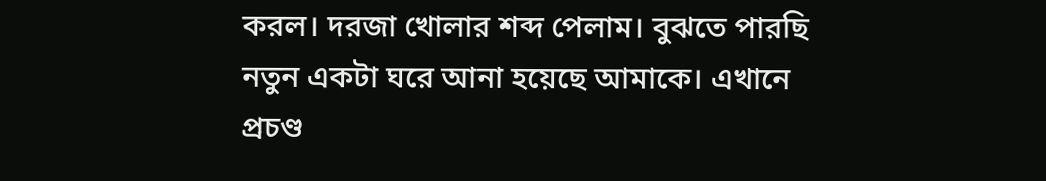করল। দরজা খোলার শব্দ পেলাম। বুঝতে পারছি নতুন একটা ঘরে আনা হয়েছে আমাকে। এখানে প্রচণ্ড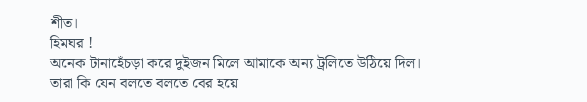শীত।
হিমঘর !
অনেক টানাহেঁচড়া করে দুইজন মিলে আমাকে অন্য ট্রলিতে উঠিয়ে দিল। তারা কি যেন বলতে বলতে বের হয়ে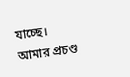যাচ্ছে। আমার প্রচণ্ড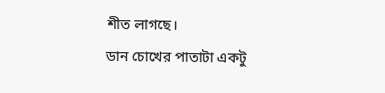শীত লাগছে।
ডান চোখের পাতাটা একটু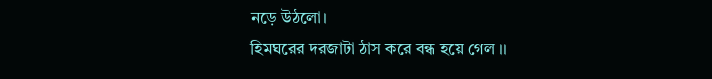নড়ে উঠলো।
হিমঘরের দরজাটা ঠাস করে বন্ধ হয়ে গেল ।।